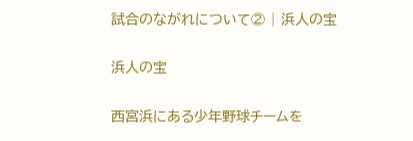試合のながれについて② | 浜人の宝

浜人の宝

西宮浜にある少年野球チームを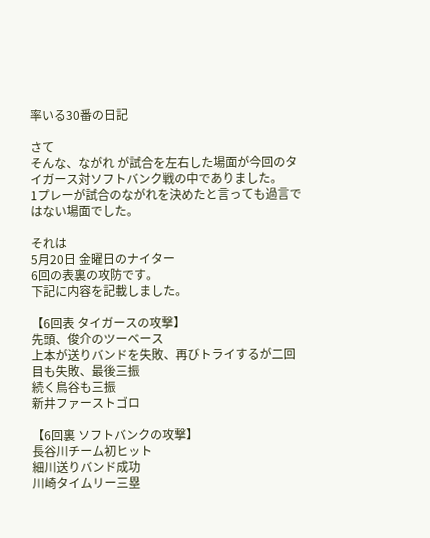率いる30番の日記

さて
そんな、ながれ が試合を左右した場面が今回のタイガース対ソフトバンク戦の中でありました。
1プレーが試合のながれを決めたと言っても過言ではない場面でした。

それは
5月20日 金曜日のナイター
6回の表裏の攻防です。
下記に内容を記載しました。

【6回表 タイガースの攻撃】
先頭、俊介のツーベース
上本が送りバンドを失敗、再びトライするが二回目も失敗、最後三振
続く鳥谷も三振
新井ファーストゴロ

【6回裏 ソフトバンクの攻撃】
長谷川チーム初ヒット
細川送りバンド成功
川崎タイムリー三塁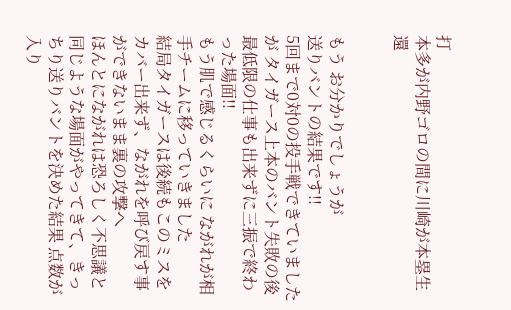打
本多が内野ゴロの間に川崎が本塁生還


もう お分かりでしょうが
送りバントの結果です!!
5回まで0対0の投手戦できていましたが タイガース上本のバント失敗の後 最低限の仕事も出来ずに三振で終わった場面!!
もう肌で感じるくらいに ながれが相手チームに移っていきました
結局タイガースは後続もこのミスをカバー出来ず、ながれを呼び戻す事ができないまま裏の攻撃へ
ほんとにながれは恐ろしく不思議と同じような場面がやってきて、きっちり送りバントを決めた結果 点数が入り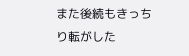また後続もきっちり転がした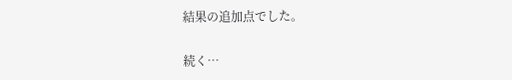結果の追加点でした。

続く…